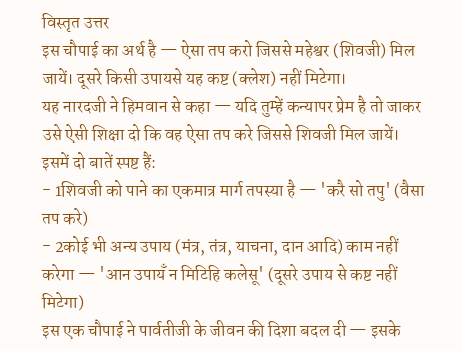विस्तृत उत्तर
इस चौपाई का अर्थ है — ऐसा तप करो जिससे महेश्वर (शिवजी) मिल जायें। दूसरे किसी उपायसे यह कष्ट (क्लेश) नहीं मिटेगा।
यह नारदजी ने हिमवान से कहा — यदि तुम्हें कन्यापर प्रेम है तो जाकर उसे ऐसी शिक्षा दो कि वह ऐसा तप करे जिससे शिवजी मिल जायें।
इसमें दो बातें स्पष्ट हैं:
- 1शिवजी को पाने का एकमात्र मार्ग तपस्या है — 'करै सो तपु' (वैसा तप करे)
- 2कोई भी अन्य उपाय (मंत्र, तंत्र, याचना, दान आदि) काम नहीं करेगा — 'आन उपायँ न मिटिहि कलेसू' (दूसरे उपाय से कष्ट नहीं मिटेगा)
इस एक चौपाई ने पार्वतीजी के जीवन की दिशा बदल दी — इसके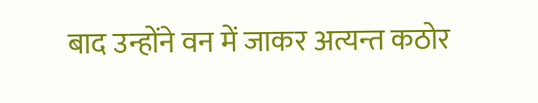बाद उन्होंने वन में जाकर अत्यन्त कठोर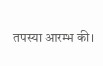तपस्या आरम्भ की।